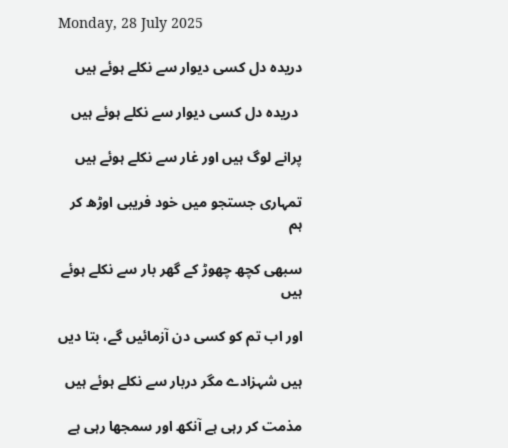Monday, 28 July 2025

دریدہ دل کسی دیوار سے نکلے ہوئے ہیں

 دریدہ دل کسی دیوار سے نکلے ہوئے ہیں

پرانے لوگ ہیں اور غار سے نکلے ہوئے ہیں

تمہاری جستجو میں خود فریبی اوڑھ کر ہم

سبھی کچھ چھوڑ کے گھر بار سے نکلے ہوئے ہیں

اور اب تم کو کسی دن آزمائیں گے، بتا دیں

ہیں شہزادے مگر دربار سے نکلے ہوئے ہیں

مذمت کر رہی ہے آنکھ اور سمجھا رہی ہے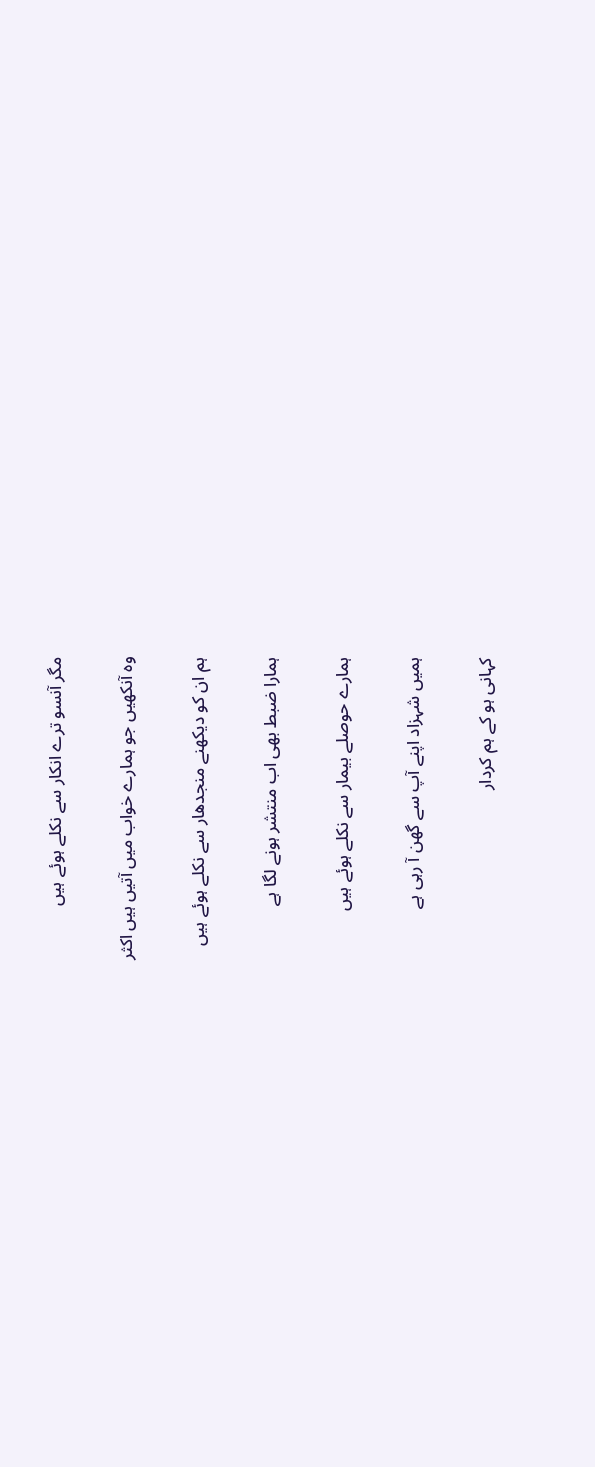مگر آنسو ترے انکار سے نکلے ہوئے ہیں

وہ آنکھیں جو ہمارے خواب میں آتیں ہیں اکثر

ہم ان کو دیکھنے منجدھار سے نکلے ہوئے ہیں

ہمارا ضبط بھی اب منتشر ہونے لگا ہے

ہمارے حوصلے بیمار سے نکلے ہوئے ہیں

ہمیں شہزاد اپنے آپ سے گھن آ رہی ہے

کہانی ہو کے ہم کردار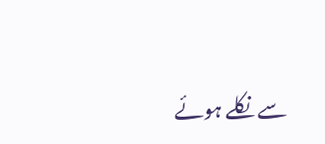سے نکلے ہوئے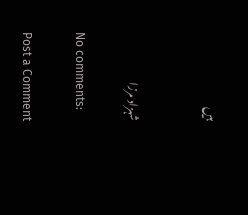ہیں


شہزاد مرزا

No comments:

Post a Comment